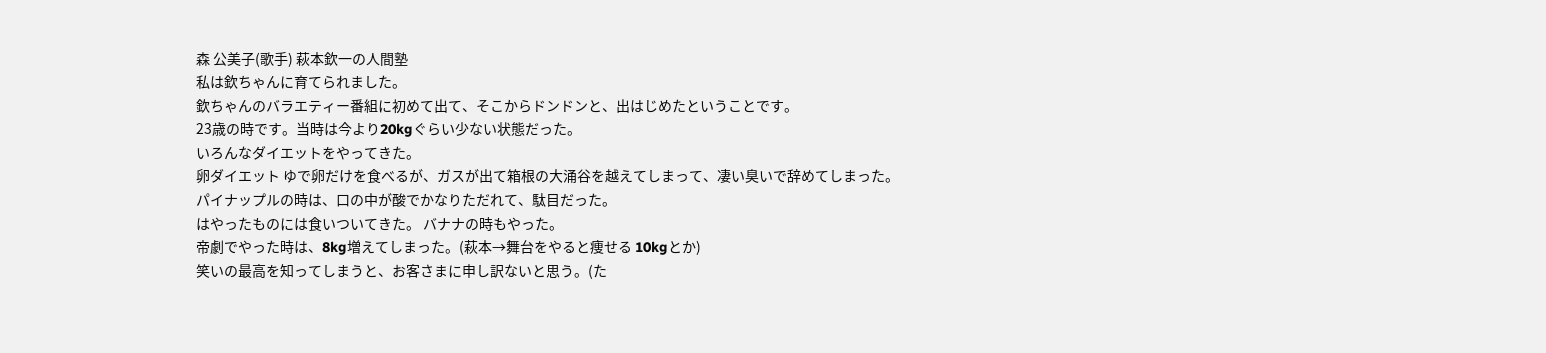森 公美子(歌手) 萩本欽一の人間塾
私は欽ちゃんに育てられました。
欽ちゃんのバラエティー番組に初めて出て、そこからドンドンと、出はじめたということです。
23歳の時です。当時は今より20kgぐらい少ない状態だった。
いろんなダイエットをやってきた。
卵ダイエット ゆで卵だけを食べるが、ガスが出て箱根の大涌谷を越えてしまって、凄い臭いで辞めてしまった。
パイナップルの時は、口の中が酸でかなりただれて、駄目だった。
はやったものには食いついてきた。 バナナの時もやった。
帝劇でやった時は、8kg増えてしまった。(萩本→舞台をやると痩せる 10kgとか)
笑いの最高を知ってしまうと、お客さまに申し訳ないと思う。(た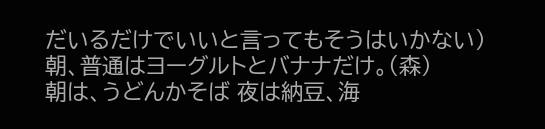だいるだけでいいと言ってもそうはいかない)
朝、普通はヨーグルトとバナナだけ。(森)
朝は、うどんかそば 夜は納豆、海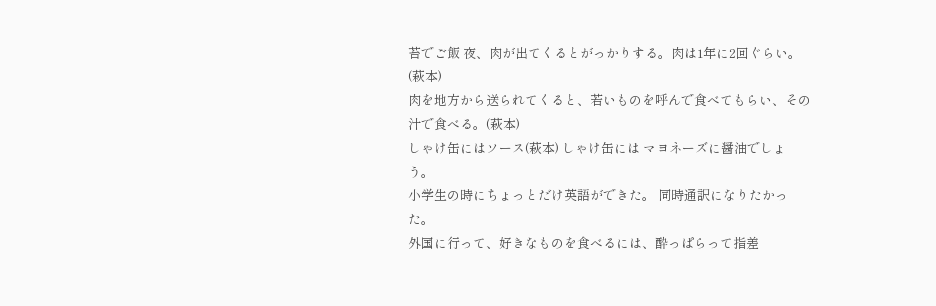苔でご飯 夜、肉が出てくるとがっかりする。肉は1年に2回ぐらい。(萩本)
肉を地方から送られてくると、若いものを呼んで食べてもらい、その汁で食べる。(萩本)
しゃけ缶にはソース(萩本) しゃけ缶には マヨネーズに醤油でしょう。
小学生の時にちょっとだけ英語ができた。 同時通訳になりたかった。
外国に行って、好きなものを食べるには、酔っぱらって指差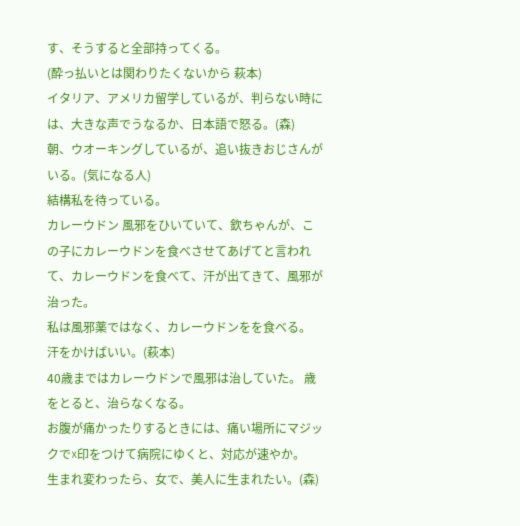す、そうすると全部持ってくる。
(酔っ払いとは関わりたくないから 萩本)
イタリア、アメリカ留学しているが、判らない時には、大きな声でうなるか、日本語で怒る。(森)
朝、ウオーキングしているが、追い抜きおじさんがいる。(気になる人)
結構私を待っている。
カレーウドン 風邪をひいていて、欽ちゃんが、この子にカレーウドンを食べさせてあげてと言われて、カレーウドンを食べて、汗が出てきて、風邪が治った。
私は風邪薬ではなく、カレーウドンをを食べる。 汗をかけばいい。(萩本)
40歳まではカレーウドンで風邪は治していた。 歳をとると、治らなくなる。
お腹が痛かったりするときには、痛い場所にマジックで☓印をつけて病院にゆくと、対応が速やか。
生まれ変わったら、女で、美人に生まれたい。(森)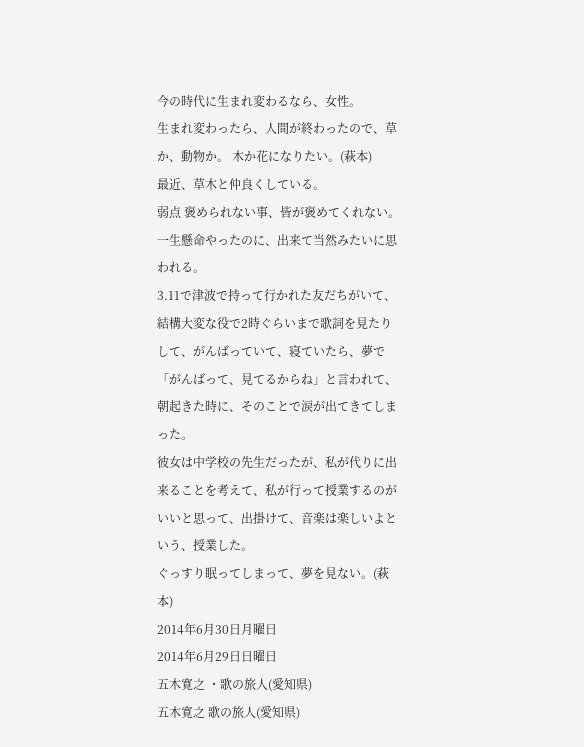今の時代に生まれ変わるなら、女性。
生まれ変わったら、人間が終わったので、草か、動物か。 木か花になりたい。(萩本)
最近、草木と仲良くしている。
弱点 褒められない事、皆が褒めてくれない。
一生懸命やったのに、出来て当然みたいに思われる。
3.11で津波で持って行かれた友だちがいて、結構大変な役で2時ぐらいまで歌詞を見たりして、がんばっていて、寝ていたら、夢で「がんばって、見てるからね」と言われて、朝起きた時に、そのことで涙が出てきてしまった。
彼女は中学校の先生だったが、私が代りに出来ることを考えて、私が行って授業するのがいいと思って、出掛けて、音楽は楽しいよという、授業した。
ぐっすり眠ってしまって、夢を見ない。(萩本)
2014年6月30日月曜日
2014年6月29日日曜日
五木寛之 ・歌の旅人(愛知県)
五木寛之 歌の旅人(愛知県)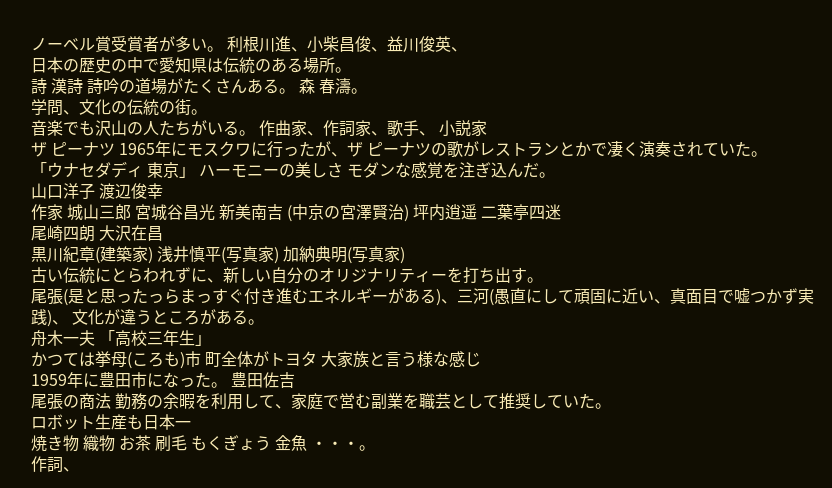ノーベル賞受賞者が多い。 利根川進、小柴昌俊、益川俊英、
日本の歴史の中で愛知県は伝統のある場所。
詩 漢詩 詩吟の道場がたくさんある。 森 春濤。
学問、文化の伝統の街。
音楽でも沢山の人たちがいる。 作曲家、作詞家、歌手、 小説家
ザ ピーナツ 1965年にモスクワに行ったが、ザ ピーナツの歌がレストランとかで凄く演奏されていた。
「ウナセダディ 東京」 ハーモニーの美しさ モダンな感覚を注ぎ込んだ。
山口洋子 渡辺俊幸
作家 城山三郎 宮城谷昌光 新美南吉 (中京の宮澤賢治) 坪内逍遥 二葉亭四迷
尾崎四朗 大沢在昌
黒川紀章(建築家) 浅井慎平(写真家) 加納典明(写真家)
古い伝統にとらわれずに、新しい自分のオリジナリティーを打ち出す。
尾張(是と思ったっらまっすぐ付き進むエネルギーがある)、三河(愚直にして頑固に近い、真面目で嘘つかず実践)、 文化が違うところがある。
舟木一夫 「高校三年生」
かつては挙母(ころも)市 町全体がトヨタ 大家族と言う様な感じ
1959年に豊田市になった。 豊田佐吉
尾張の商法 勤務の余暇を利用して、家庭で営む副業を職芸として推奨していた。
ロボット生産も日本一
焼き物 織物 お茶 刷毛 もくぎょう 金魚 ・・・。
作詞、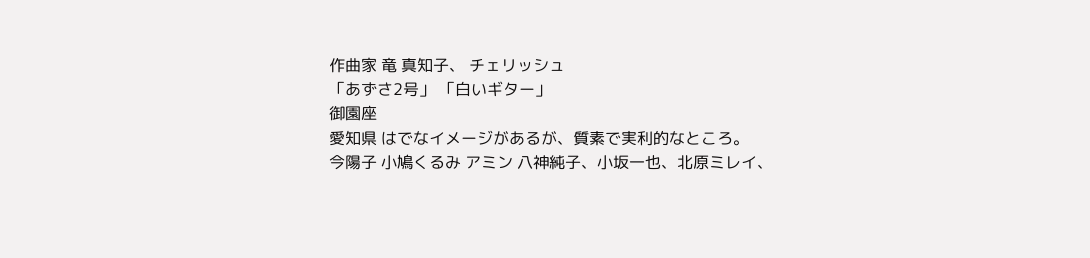作曲家 竜 真知子、 チェリッシュ
「あずさ2号」 「白いギター」
御園座
愛知県 はでなイメージがあるが、質素で実利的なところ。
今陽子 小鳩くるみ アミン 八神純子、小坂一也、北原ミレイ、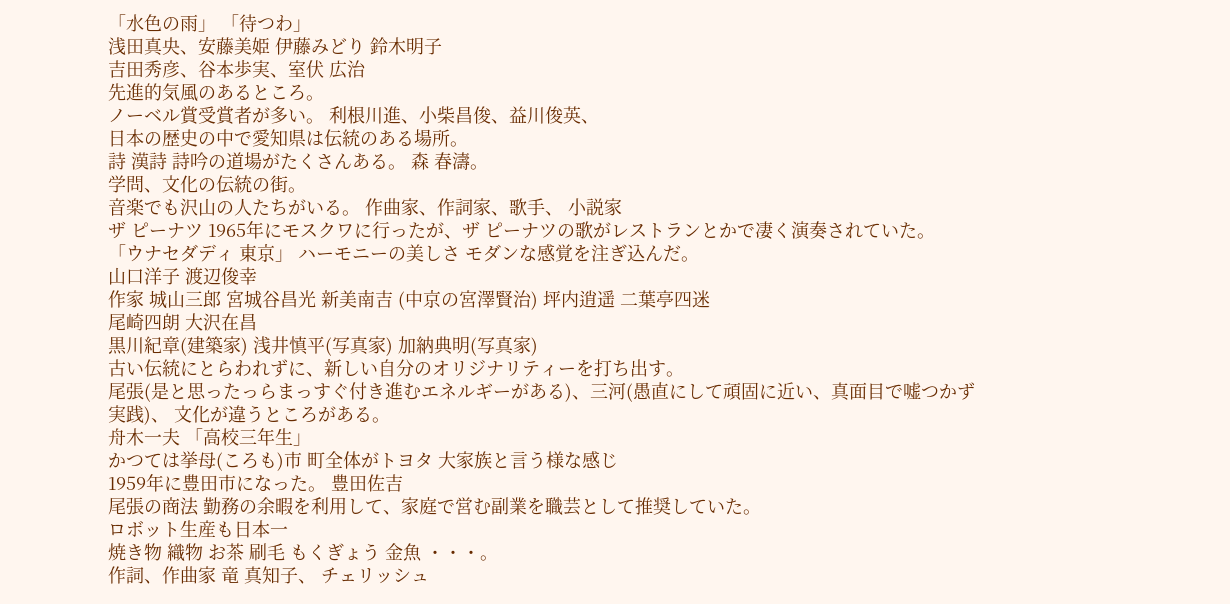「水色の雨」 「待つわ」
浅田真央、安藤美姫 伊藤みどり 鈴木明子
吉田秀彦、谷本歩実、室伏 広治
先進的気風のあるところ。
ノーベル賞受賞者が多い。 利根川進、小柴昌俊、益川俊英、
日本の歴史の中で愛知県は伝統のある場所。
詩 漢詩 詩吟の道場がたくさんある。 森 春濤。
学問、文化の伝統の街。
音楽でも沢山の人たちがいる。 作曲家、作詞家、歌手、 小説家
ザ ピーナツ 1965年にモスクワに行ったが、ザ ピーナツの歌がレストランとかで凄く演奏されていた。
「ウナセダディ 東京」 ハーモニーの美しさ モダンな感覚を注ぎ込んだ。
山口洋子 渡辺俊幸
作家 城山三郎 宮城谷昌光 新美南吉 (中京の宮澤賢治) 坪内逍遥 二葉亭四迷
尾崎四朗 大沢在昌
黒川紀章(建築家) 浅井慎平(写真家) 加納典明(写真家)
古い伝統にとらわれずに、新しい自分のオリジナリティーを打ち出す。
尾張(是と思ったっらまっすぐ付き進むエネルギーがある)、三河(愚直にして頑固に近い、真面目で嘘つかず実践)、 文化が違うところがある。
舟木一夫 「高校三年生」
かつては挙母(ころも)市 町全体がトヨタ 大家族と言う様な感じ
1959年に豊田市になった。 豊田佐吉
尾張の商法 勤務の余暇を利用して、家庭で営む副業を職芸として推奨していた。
ロボット生産も日本一
焼き物 織物 お茶 刷毛 もくぎょう 金魚 ・・・。
作詞、作曲家 竜 真知子、 チェリッシュ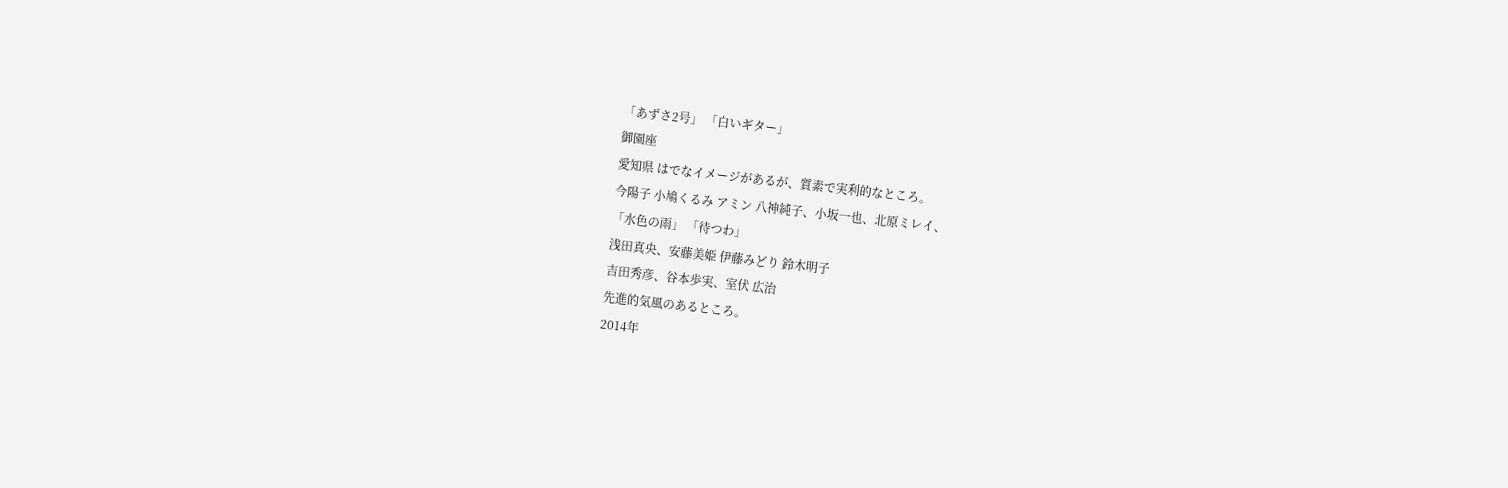「あずさ2号」 「白いギター」
御園座
愛知県 はでなイメージがあるが、質素で実利的なところ。
今陽子 小鳩くるみ アミン 八神純子、小坂一也、北原ミレイ、
「水色の雨」 「待つわ」
浅田真央、安藤美姫 伊藤みどり 鈴木明子
吉田秀彦、谷本歩実、室伏 広治
先進的気風のあるところ。
2014年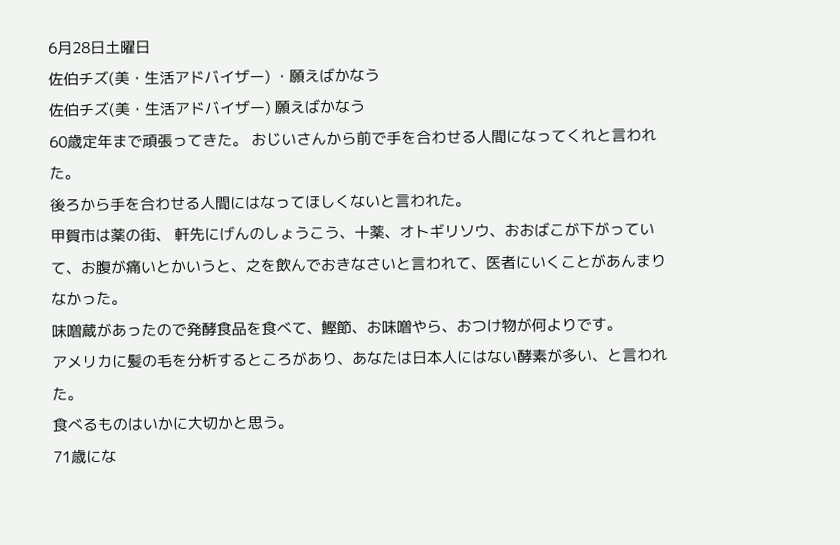6月28日土曜日
佐伯チズ(美・生活アドバイザー) ・願えばかなう
佐伯チズ(美・生活アドバイザー) 願えばかなう
60歳定年まで頑張ってきた。 おじいさんから前で手を合わせる人間になってくれと言われた。
後ろから手を合わせる人間にはなってほしくないと言われた。
甲賀市は薬の街、 軒先にげんのしょうこう、十薬、オトギリソウ、おおばこが下がっていて、お腹が痛いとかいうと、之を飲んでおきなさいと言われて、医者にいくことがあんまりなかった。
味噌蔵があったので発酵食品を食べて、鰹節、お味噌やら、おつけ物が何よりです。
アメリカに髪の毛を分析するところがあり、あなたは日本人にはない酵素が多い、と言われた。
食べるものはいかに大切かと思う。
71歳にな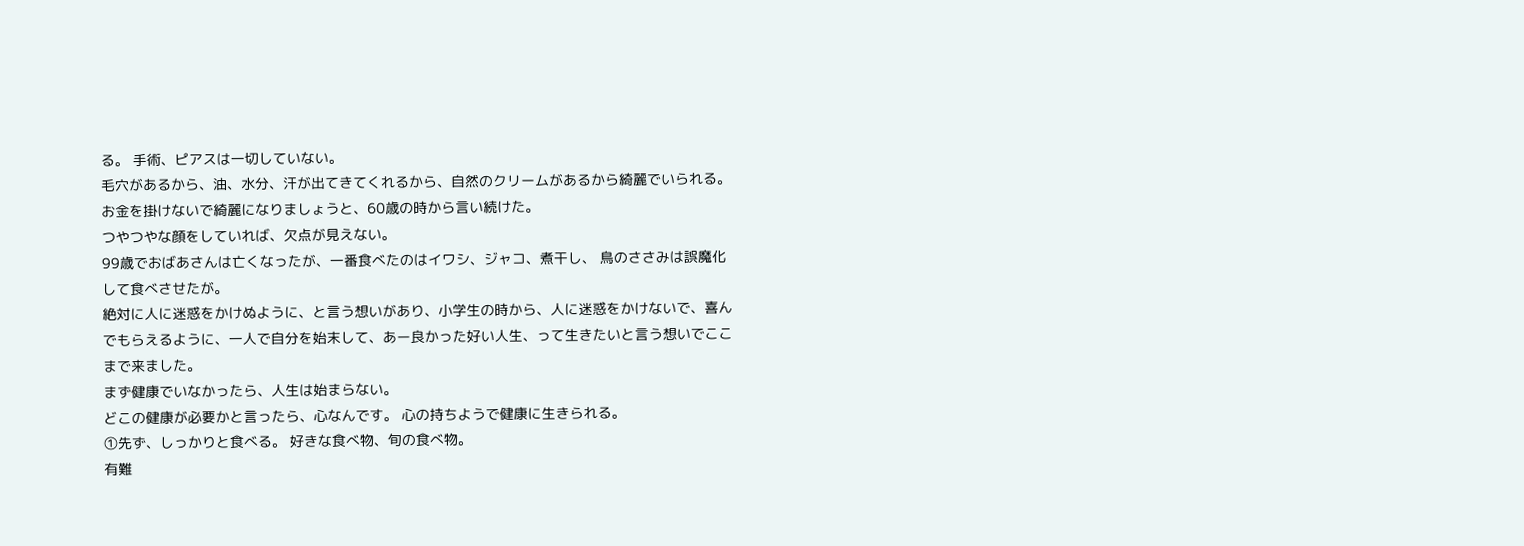る。 手術、ピアスは一切していない。
毛穴があるから、油、水分、汗が出てきてくれるから、自然のクリームがあるから綺麗でいられる。
お金を掛けないで綺麗になりましょうと、60歳の時から言い続けた。
つやつやな顔をしていれば、欠点が見えない。
99歳でおばあさんは亡くなったが、一番食べたのはイワシ、ジャコ、煮干し、 鳥のささみは誤魔化して食べさせたが。
絶対に人に迷惑をかけぬように、と言う想いがあり、小学生の時から、人に迷惑をかけないで、喜んでもらえるように、一人で自分を始末して、あー良かった好い人生、って生きたいと言う想いでここまで来ました。
まず健康でいなかったら、人生は始まらない。
どこの健康が必要かと言ったら、心なんです。 心の持ちようで健康に生きられる。
①先ず、しっかりと食べる。 好きな食べ物、旬の食べ物。
有難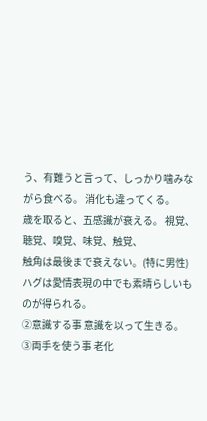う、有難うと言って、しっかり噛みながら食べる。 消化も違ってくる。
歳を取ると、五感識が衰える。 視覚、聴覚、嗅覚、味覚、触覚、
触角は最後まで衰えない。(特に男性) ハグは愛情表現の中でも素晴らしいものが得られる。
②意識する事 意識を以って生きる。
③両手を使う事 老化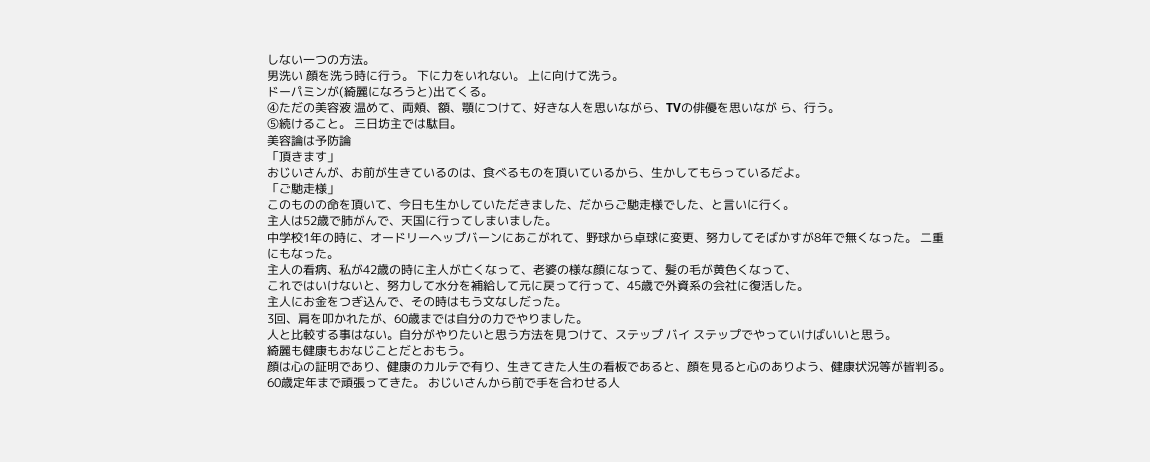しない一つの方法。
男洗い 顔を洗う時に行う。 下に力をいれない。 上に向けて洗う。
ドーパミンが(綺麗になろうと)出てくる。
④ただの美容液 温めて、両頬、額、顎につけて、好きな人を思いながら、TVの俳優を思いなが ら、行う。
⑤続けること。 三日坊主では駄目。
美容論は予防論
「頂きます」
おじいさんが、お前が生きているのは、食べるものを頂いているから、生かしてもらっているだよ。
「ご馳走様」
このものの命を頂いて、今日も生かしていただきました、だからご馳走様でした、と言いに行く。
主人は52歳で肺がんで、天国に行ってしまいました。
中学校1年の時に、オードリーヘップバーンにあこがれて、野球から卓球に変更、努力してそばかすが8年で無くなった。 二重にもなった。
主人の看病、私が42歳の時に主人が亡くなって、老婆の様な顔になって、髪の毛が黄色くなって、
これではいけないと、努力して水分を補給して元に戻って行って、45歳で外資系の会社に復活した。
主人にお金をつぎ込んで、その時はもう文なしだった。
3回、肩を叩かれたが、60歳までは自分の力でやりました。
人と比較する事はない。自分がやりたいと思う方法を見つけて、ステップ バイ ステップでやっていけばいいと思う。
綺麗も健康もおなじことだとおもう。
顔は心の証明であり、健康のカルテで有り、生きてきた人生の看板であると、顔を見ると心のありよう、健康状況等が皆判る。
60歳定年まで頑張ってきた。 おじいさんから前で手を合わせる人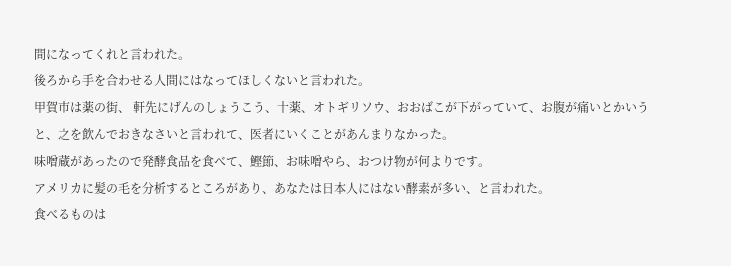間になってくれと言われた。
後ろから手を合わせる人間にはなってほしくないと言われた。
甲賀市は薬の街、 軒先にげんのしょうこう、十薬、オトギリソウ、おおばこが下がっていて、お腹が痛いとかいうと、之を飲んでおきなさいと言われて、医者にいくことがあんまりなかった。
味噌蔵があったので発酵食品を食べて、鰹節、お味噌やら、おつけ物が何よりです。
アメリカに髪の毛を分析するところがあり、あなたは日本人にはない酵素が多い、と言われた。
食べるものは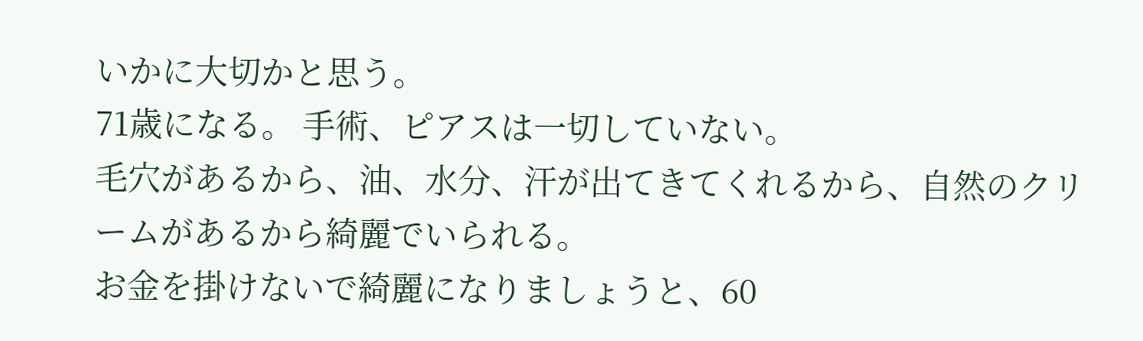いかに大切かと思う。
71歳になる。 手術、ピアスは一切していない。
毛穴があるから、油、水分、汗が出てきてくれるから、自然のクリームがあるから綺麗でいられる。
お金を掛けないで綺麗になりましょうと、60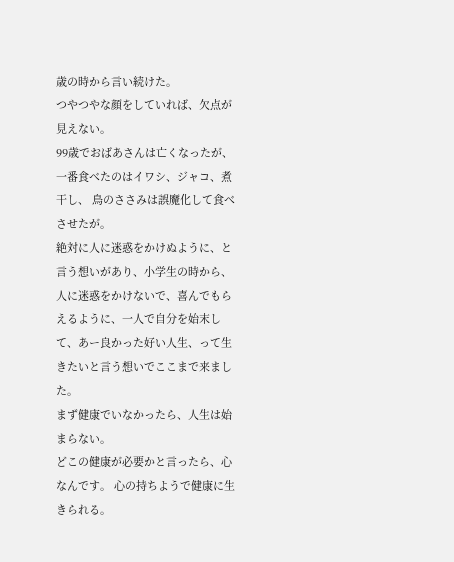歳の時から言い続けた。
つやつやな顔をしていれば、欠点が見えない。
99歳でおばあさんは亡くなったが、一番食べたのはイワシ、ジャコ、煮干し、 鳥のささみは誤魔化して食べさせたが。
絶対に人に迷惑をかけぬように、と言う想いがあり、小学生の時から、人に迷惑をかけないで、喜んでもらえるように、一人で自分を始末して、あー良かった好い人生、って生きたいと言う想いでここまで来ました。
まず健康でいなかったら、人生は始まらない。
どこの健康が必要かと言ったら、心なんです。 心の持ちようで健康に生きられる。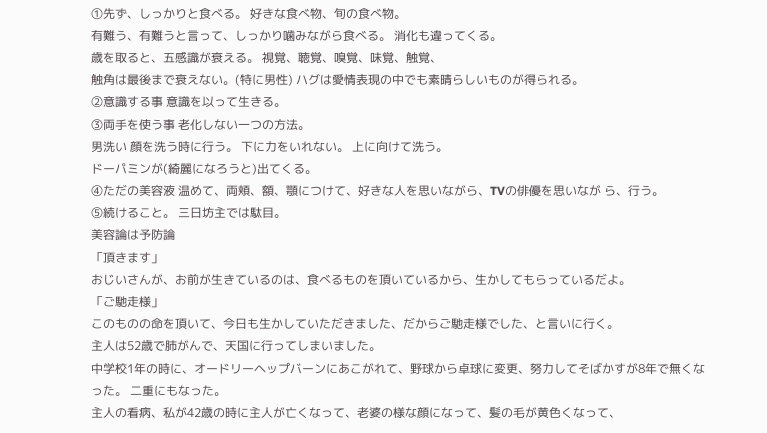①先ず、しっかりと食べる。 好きな食べ物、旬の食べ物。
有難う、有難うと言って、しっかり噛みながら食べる。 消化も違ってくる。
歳を取ると、五感識が衰える。 視覚、聴覚、嗅覚、味覚、触覚、
触角は最後まで衰えない。(特に男性) ハグは愛情表現の中でも素晴らしいものが得られる。
②意識する事 意識を以って生きる。
③両手を使う事 老化しない一つの方法。
男洗い 顔を洗う時に行う。 下に力をいれない。 上に向けて洗う。
ドーパミンが(綺麗になろうと)出てくる。
④ただの美容液 温めて、両頬、額、顎につけて、好きな人を思いながら、TVの俳優を思いなが ら、行う。
⑤続けること。 三日坊主では駄目。
美容論は予防論
「頂きます」
おじいさんが、お前が生きているのは、食べるものを頂いているから、生かしてもらっているだよ。
「ご馳走様」
このものの命を頂いて、今日も生かしていただきました、だからご馳走様でした、と言いに行く。
主人は52歳で肺がんで、天国に行ってしまいました。
中学校1年の時に、オードリーヘップバーンにあこがれて、野球から卓球に変更、努力してそばかすが8年で無くなった。 二重にもなった。
主人の看病、私が42歳の時に主人が亡くなって、老婆の様な顔になって、髪の毛が黄色くなって、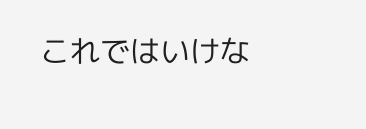これではいけな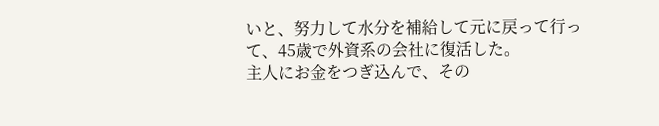いと、努力して水分を補給して元に戻って行って、45歳で外資系の会社に復活した。
主人にお金をつぎ込んで、その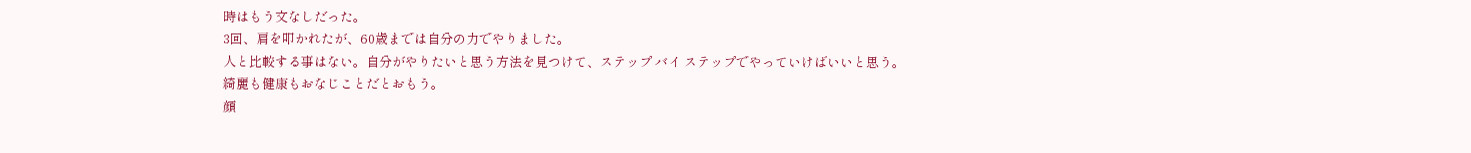時はもう文なしだった。
3回、肩を叩かれたが、60歳までは自分の力でやりました。
人と比較する事はない。自分がやりたいと思う方法を見つけて、ステップ バイ ステップでやっていけばいいと思う。
綺麗も健康もおなじことだとおもう。
顔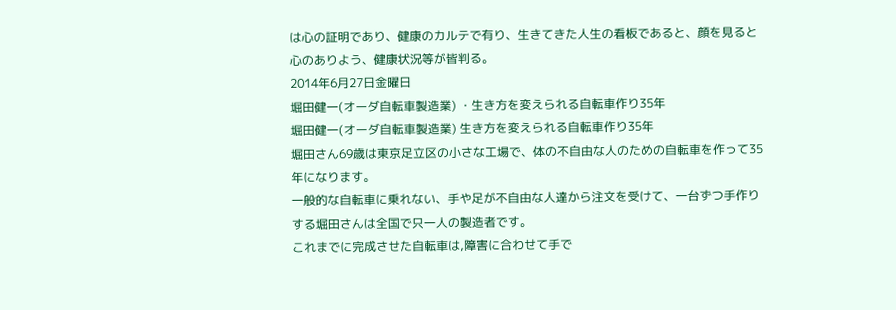は心の証明であり、健康のカルテで有り、生きてきた人生の看板であると、顔を見ると心のありよう、健康状況等が皆判る。
2014年6月27日金曜日
堀田健一(オーダ自転車製造業) ・生き方を変えられる自転車作り35年
堀田健一(オーダ自転車製造業) 生き方を変えられる自転車作り35年
堀田さん69歳は東京足立区の小さな工場で、体の不自由な人のための自転車を作って35年になります。
一般的な自転車に乗れない、手や足が不自由な人達から注文を受けて、一台ずつ手作りする堀田さんは全国で只一人の製造者です。
これまでに完成させた自転車は,障害に合わせて手で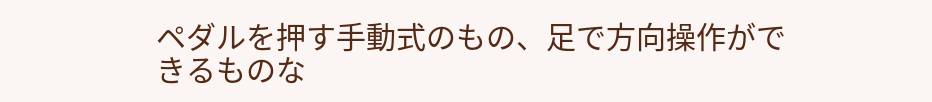ペダルを押す手動式のもの、足で方向操作ができるものな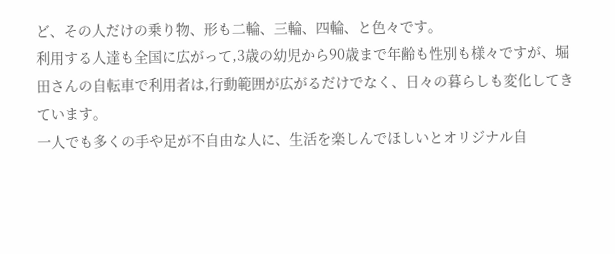ど、その人だけの乗り物、形も二輪、三輪、四輪、と色々です。
利用する人達も全国に広がって,3歳の幼児から90歳まで年齢も性別も様々ですが、堀田さんの自転車で利用者は,行動範囲が広がるだけでなく、日々の暮らしも変化してきています。
一人でも多くの手や足が不自由な人に、生活を楽しんでほしいとオリジナル自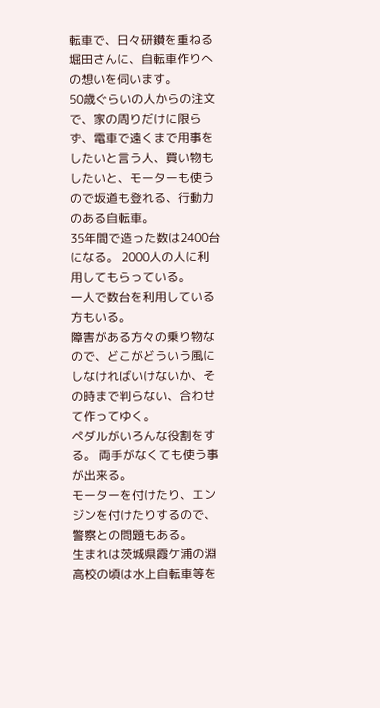転車で、日々研鑚を重ねる堀田さんに、自転車作りへの想いを伺います。
50歳ぐらいの人からの注文で、家の周りだけに限らず、電車で遠くまで用事をしたいと言う人、買い物もしたいと、モーターも使うので坂道も登れる、行動力のある自転車。
35年間で造った数は2400台になる。 2000人の人に利用してもらっている。
一人で数台を利用している方もいる。
障害がある方々の乗り物なので、どこがどういう風にしなければいけないか、その時まで判らない、合わせて作ってゆく。
ペダルがいろんな役割をする。 両手がなくても使う事が出来る。
モーターを付けたり、エンジンを付けたりするので、警察との問題もある。
生まれは茨城県霞ケ浦の淵 高校の頃は水上自転車等を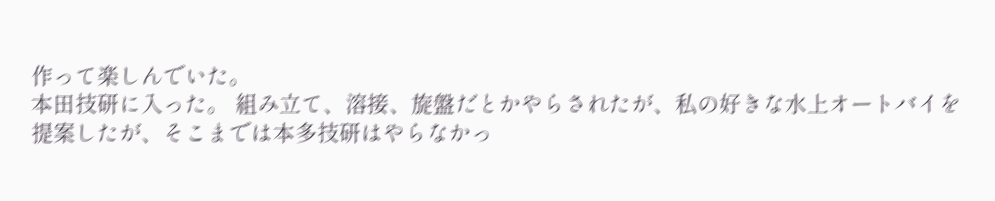作って楽しんでいた。
本田技研に入った。 組み立て、溶接、旋盤だとかやらされたが、私の好きな水上オートバイを提案したが、そこまでは本多技研はやらなかっ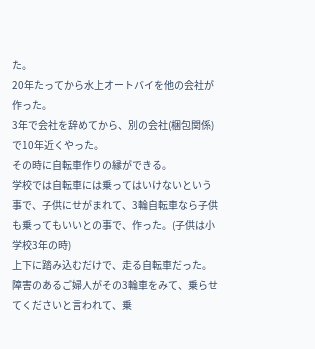た。
20年たってから水上オートバイを他の会社が作った。
3年で会社を辞めてから、別の会社(梱包関係)で10年近くやった。
その時に自転車作りの縁ができる。
学校では自転車には乗ってはいけないという事で、子供にせがまれて、3輪自転車なら子供も乗ってもいいとの事で、作った。(子供は小学校3年の時)
上下に踏み込むだけで、走る自転車だった。
障害のあるご婦人がその3輪車をみて、乗らせてくださいと言われて、乗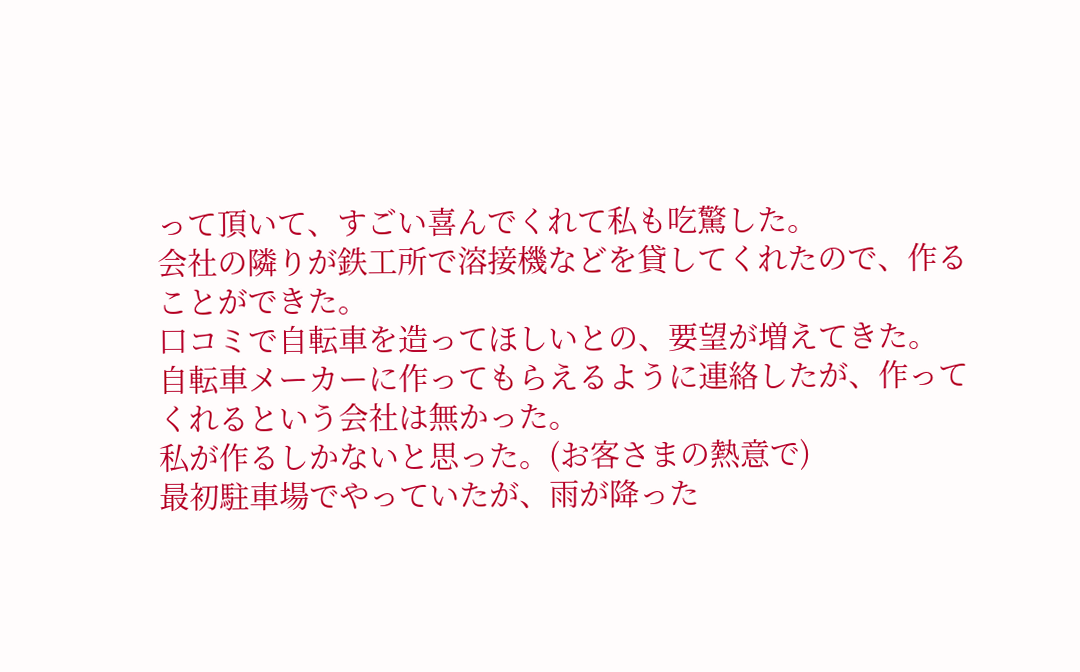って頂いて、すごい喜んでくれて私も吃驚した。
会社の隣りが鉄工所で溶接機などを貸してくれたので、作ることができた。
口コミで自転車を造ってほしいとの、要望が増えてきた。
自転車メーカーに作ってもらえるように連絡したが、作ってくれるという会社は無かった。
私が作るしかないと思った。(お客さまの熱意で)
最初駐車場でやっていたが、雨が降った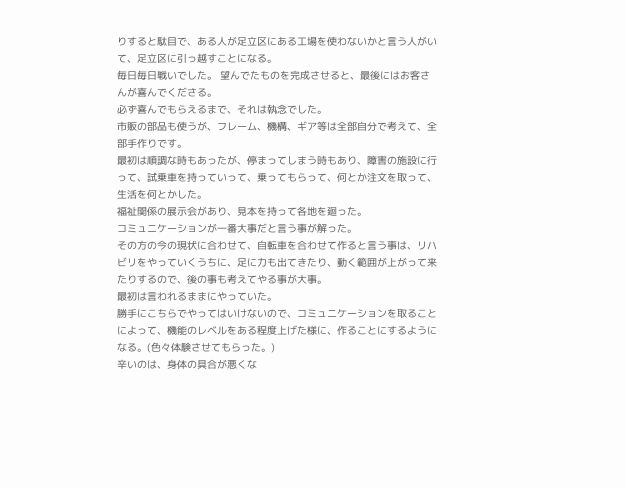りすると駄目で、ある人が足立区にある工場を使わないかと言う人がいて、足立区に引っ越すことになる。
毎日毎日戦いでした。 望んでたものを完成させると、最後にはお客さんが喜んでくださる。
必ず喜んでもらえるまで、それは執念でした。
市販の部品も使うが、フレーム、機構、ギア等は全部自分で考えて、全部手作りです。
最初は順調な時もあったが、停まってしまう時もあり、障害の施設に行って、試乗車を持っていって、乗ってもらって、何とか注文を取って、生活を何とかした。
福祉関係の展示会があり、見本を持って各地を廻った。
コミュニケーションが一番大事だと言う事が解った。
その方の今の現状に合わせて、自転車を合わせて作ると言う事は、リハビリをやっていくうちに、足に力も出てきたり、動く範囲が上がって来たりするので、後の事も考えてやる事が大事。
最初は言われるままにやっていた。
勝手にこちらでやってはいけないので、コミュニケーションを取ることによって、機能のレベルをある程度上げた様に、作ることにするようになる。(色々体験させてもらった。)
辛いのは、身体の具合が悪くな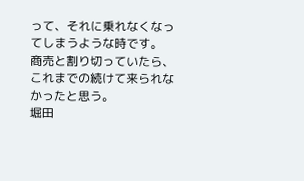って、それに乗れなくなってしまうような時です。
商売と割り切っていたら、これまでの続けて来られなかったと思う。
堀田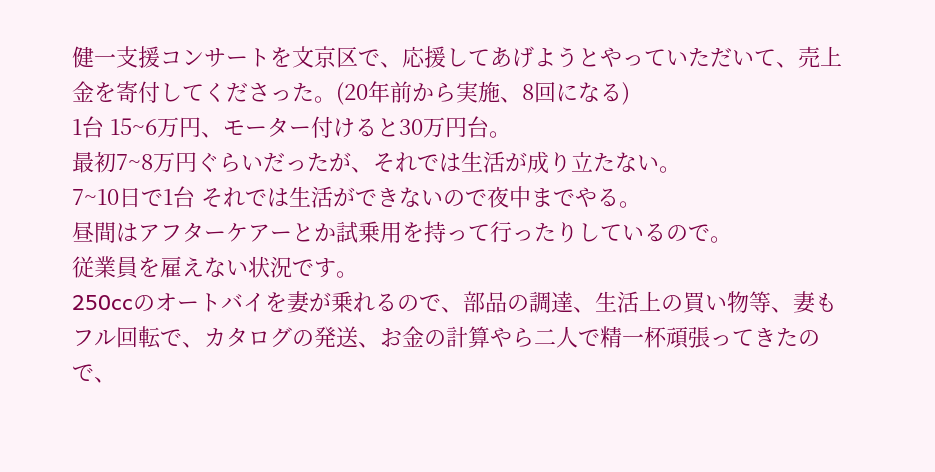健一支援コンサートを文京区で、応援してあげようとやっていただいて、売上金を寄付してくださった。(20年前から実施、8回になる)
1台 15~6万円、モーター付けると30万円台。
最初7~8万円ぐらいだったが、それでは生活が成り立たない。
7~10日で1台 それでは生活ができないので夜中までやる。
昼間はアフターケアーとか試乗用を持って行ったりしているので。
従業員を雇えない状況です。
250ccのオートバイを妻が乗れるので、部品の調達、生活上の買い物等、妻もフル回転で、カタログの発送、お金の計算やら二人で精一杯頑張ってきたので、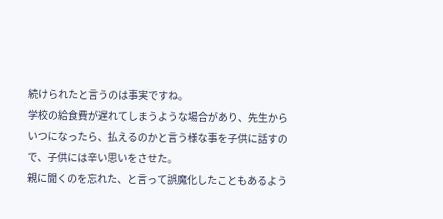続けられたと言うのは事実ですね。
学校の給食費が遅れてしまうような場合があり、先生からいつになったら、払えるのかと言う様な事を子供に話すので、子供には辛い思いをさせた。
親に聞くのを忘れた、と言って誤魔化したこともあるよう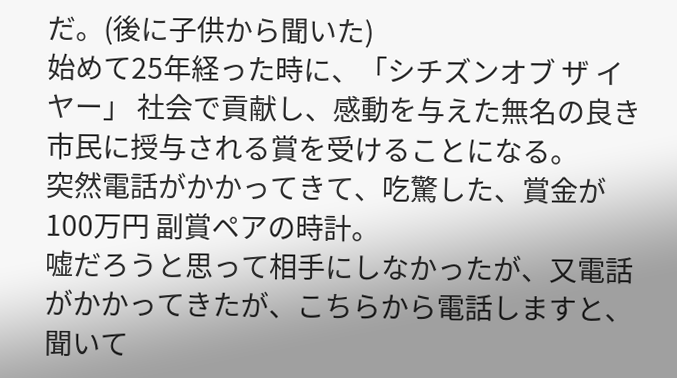だ。(後に子供から聞いた)
始めて25年経った時に、「シチズンオブ ザ イヤー」 社会で貢献し、感動を与えた無名の良き市民に授与される賞を受けることになる。
突然電話がかかってきて、吃驚した、賞金が100万円 副賞ペアの時計。
嘘だろうと思って相手にしなかったが、又電話がかかってきたが、こちらから電話しますと、聞いて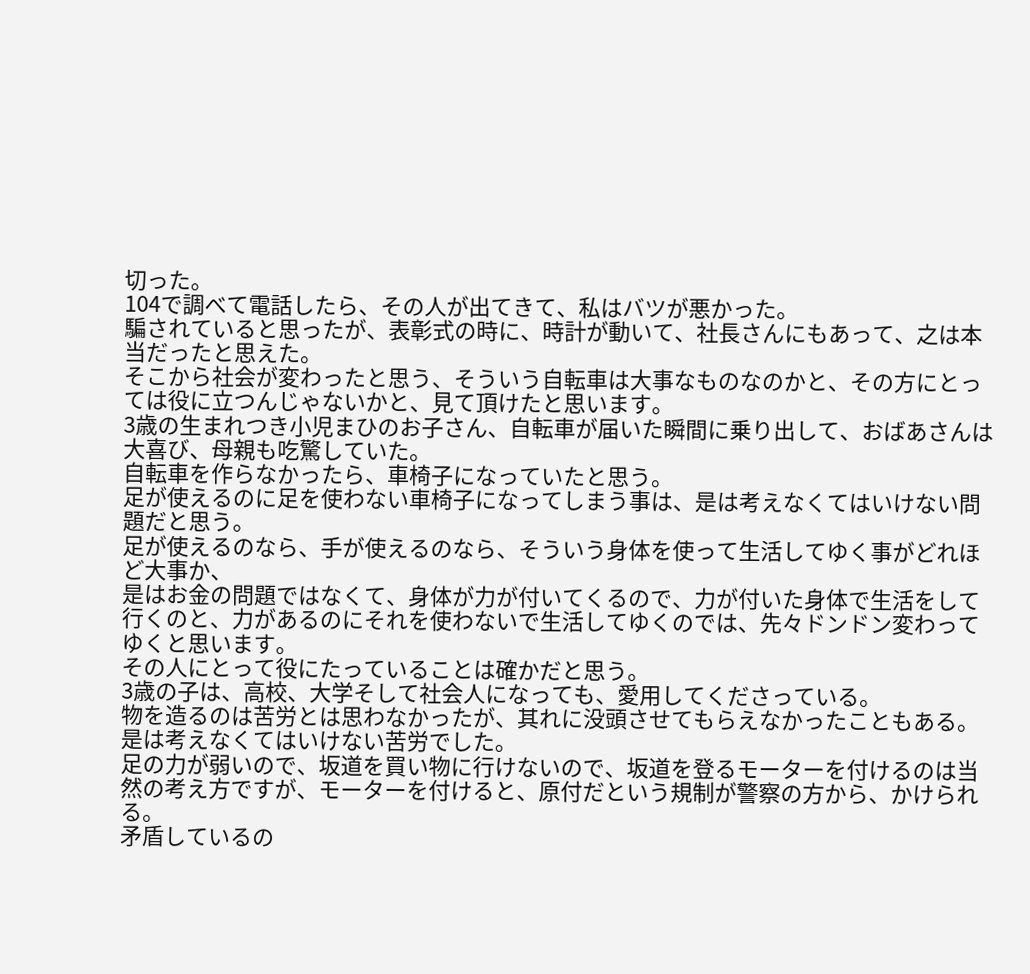切った。
104で調べて電話したら、その人が出てきて、私はバツが悪かった。
騙されていると思ったが、表彰式の時に、時計が動いて、社長さんにもあって、之は本当だったと思えた。
そこから社会が変わったと思う、そういう自転車は大事なものなのかと、その方にとっては役に立つんじゃないかと、見て頂けたと思います。
3歳の生まれつき小児まひのお子さん、自転車が届いた瞬間に乗り出して、おばあさんは大喜び、母親も吃驚していた。
自転車を作らなかったら、車椅子になっていたと思う。
足が使えるのに足を使わない車椅子になってしまう事は、是は考えなくてはいけない問題だと思う。
足が使えるのなら、手が使えるのなら、そういう身体を使って生活してゆく事がどれほど大事か、
是はお金の問題ではなくて、身体が力が付いてくるので、力が付いた身体で生活をして行くのと、力があるのにそれを使わないで生活してゆくのでは、先々ドンドン変わってゆくと思います。
その人にとって役にたっていることは確かだと思う。
3歳の子は、高校、大学そして社会人になっても、愛用してくださっている。
物を造るのは苦労とは思わなかったが、其れに没頭させてもらえなかったこともある。
是は考えなくてはいけない苦労でした。
足の力が弱いので、坂道を買い物に行けないので、坂道を登るモーターを付けるのは当然の考え方ですが、モーターを付けると、原付だという規制が警察の方から、かけられる。
矛盾しているの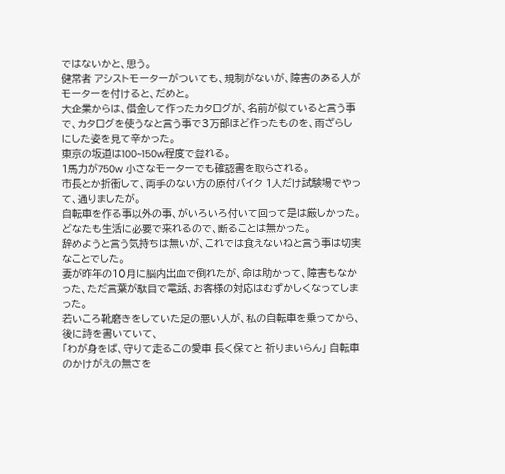ではないかと、思う。
健常者 アシストモーターがついても、規制がないが、障害のある人がモーターを付けると、だめと。
大企業からは、借金して作ったカタログが、名前が似ていると言う事で、カタログを使うなと言う事で3万部ほど作ったものを、雨ざらしにした姿を見て辛かった。
東京の坂道は100~150w程度で登れる。
1馬力が750w 小さなモーターでも確認書を取らされる。
市長とか折衝して、両手のない方の原付バイク 1人だけ試験場でやって、通りましたが。
自転車を作る事以外の事、がいろいろ付いて回って是は厳しかった。
どなたも生活に必要で来れるので、断ることは無かった。
辞めようと言う気持ちは無いが、これでは食えないねと言う事は切実なことでした。
妻が昨年の10月に脳内出血で倒れたが、命は助かって、障害もなかった、ただ言葉が駄目で電話、お客様の対応はむずかしくなってしまった。
若いころ靴磨きをしていた足の悪い人が、私の自転車を乗ってから、後に詩を書いていて、
「わが身をば、守りて走るこの愛車 長く保てと 祈りまいらん」 自転車のかけがえの無さを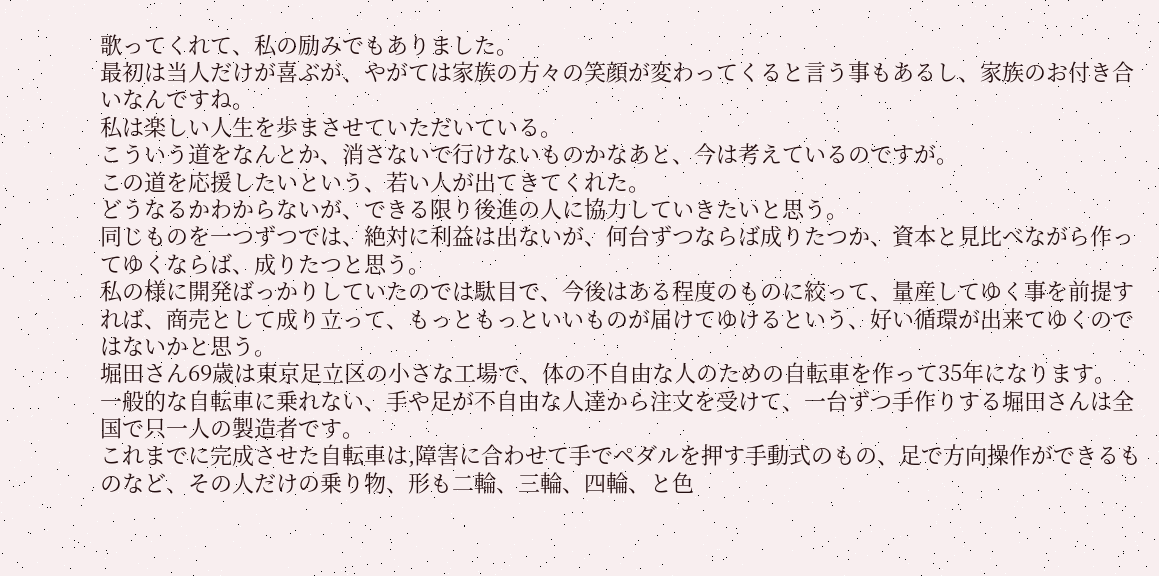歌ってくれて、私の励みでもありました。
最初は当人だけが喜ぶが、やがては家族の方々の笑顔が変わってくると言う事もあるし、家族のお付き合いなんですね。
私は楽しい人生を歩まさせていただいている。
こういう道をなんとか、消さないで行けないものかなあと、今は考えているのですが。
この道を応援したいという、若い人が出てきてくれた。
どうなるかわからないが、できる限り後進の人に協力していきたいと思う。
同じものを一つずつでは、絶対に利益は出ないが、何台ずつならば成りたつか、資本と見比べながら作ってゆくならば、成りたつと思う。
私の様に開発ばっかりしていたのでは駄目で、今後はある程度のものに絞って、量産してゆく事を前提すれば、商売として成り立って、もっともっといいものが届けてゆけるという、好い循環が出来てゆくのではないかと思う。
堀田さん69歳は東京足立区の小さな工場で、体の不自由な人のための自転車を作って35年になります。
一般的な自転車に乗れない、手や足が不自由な人達から注文を受けて、一台ずつ手作りする堀田さんは全国で只一人の製造者です。
これまでに完成させた自転車は,障害に合わせて手でペダルを押す手動式のもの、足で方向操作ができるものなど、その人だけの乗り物、形も二輪、三輪、四輪、と色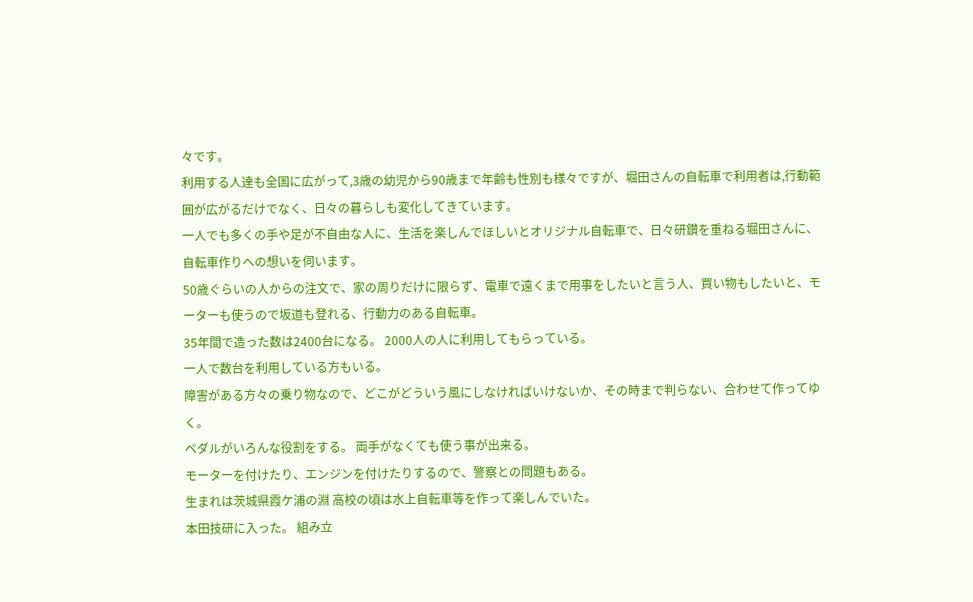々です。
利用する人達も全国に広がって,3歳の幼児から90歳まで年齢も性別も様々ですが、堀田さんの自転車で利用者は,行動範囲が広がるだけでなく、日々の暮らしも変化してきています。
一人でも多くの手や足が不自由な人に、生活を楽しんでほしいとオリジナル自転車で、日々研鑚を重ねる堀田さんに、自転車作りへの想いを伺います。
50歳ぐらいの人からの注文で、家の周りだけに限らず、電車で遠くまで用事をしたいと言う人、買い物もしたいと、モーターも使うので坂道も登れる、行動力のある自転車。
35年間で造った数は2400台になる。 2000人の人に利用してもらっている。
一人で数台を利用している方もいる。
障害がある方々の乗り物なので、どこがどういう風にしなければいけないか、その時まで判らない、合わせて作ってゆく。
ペダルがいろんな役割をする。 両手がなくても使う事が出来る。
モーターを付けたり、エンジンを付けたりするので、警察との問題もある。
生まれは茨城県霞ケ浦の淵 高校の頃は水上自転車等を作って楽しんでいた。
本田技研に入った。 組み立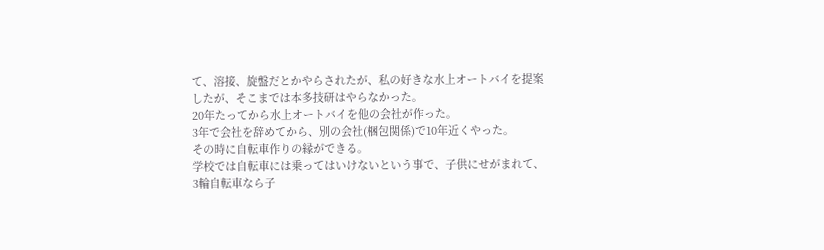て、溶接、旋盤だとかやらされたが、私の好きな水上オートバイを提案したが、そこまでは本多技研はやらなかった。
20年たってから水上オートバイを他の会社が作った。
3年で会社を辞めてから、別の会社(梱包関係)で10年近くやった。
その時に自転車作りの縁ができる。
学校では自転車には乗ってはいけないという事で、子供にせがまれて、3輪自転車なら子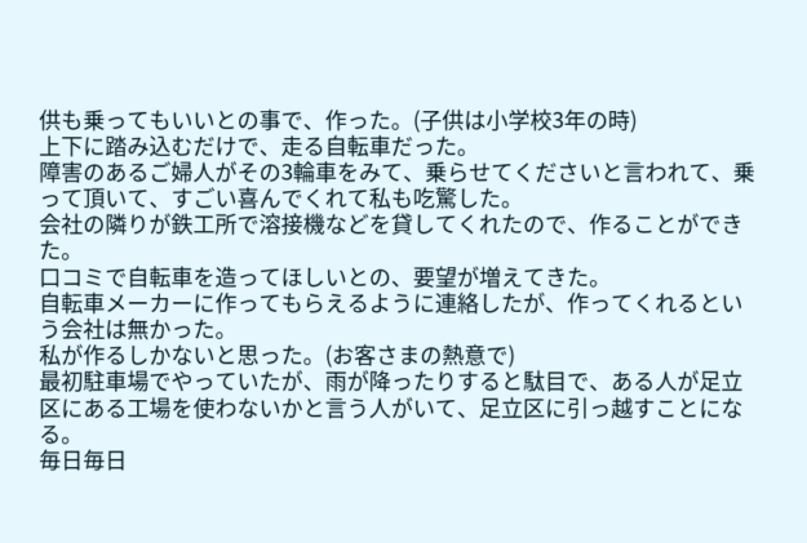供も乗ってもいいとの事で、作った。(子供は小学校3年の時)
上下に踏み込むだけで、走る自転車だった。
障害のあるご婦人がその3輪車をみて、乗らせてくださいと言われて、乗って頂いて、すごい喜んでくれて私も吃驚した。
会社の隣りが鉄工所で溶接機などを貸してくれたので、作ることができた。
口コミで自転車を造ってほしいとの、要望が増えてきた。
自転車メーカーに作ってもらえるように連絡したが、作ってくれるという会社は無かった。
私が作るしかないと思った。(お客さまの熱意で)
最初駐車場でやっていたが、雨が降ったりすると駄目で、ある人が足立区にある工場を使わないかと言う人がいて、足立区に引っ越すことになる。
毎日毎日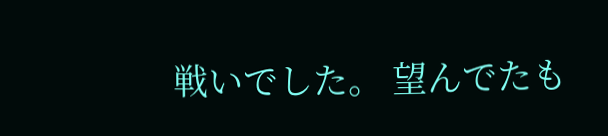戦いでした。 望んでたも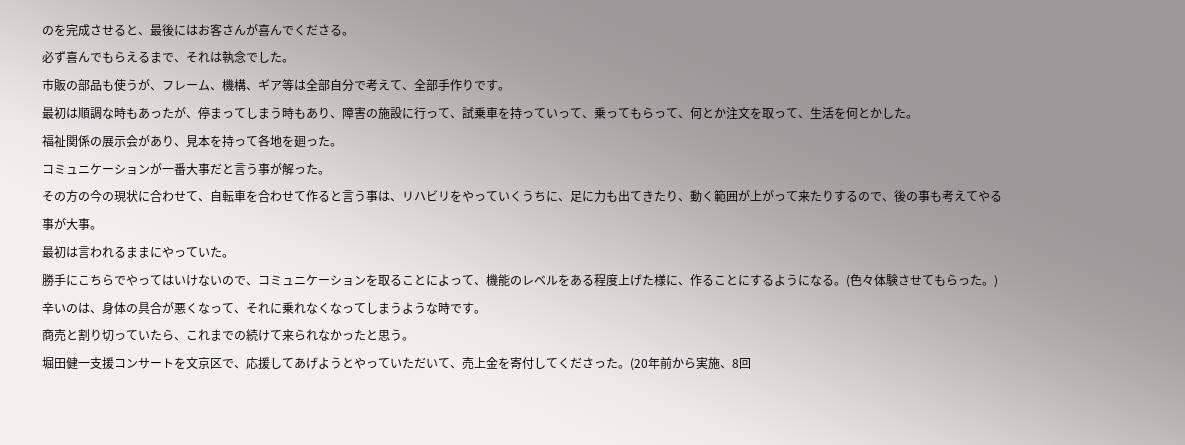のを完成させると、最後にはお客さんが喜んでくださる。
必ず喜んでもらえるまで、それは執念でした。
市販の部品も使うが、フレーム、機構、ギア等は全部自分で考えて、全部手作りです。
最初は順調な時もあったが、停まってしまう時もあり、障害の施設に行って、試乗車を持っていって、乗ってもらって、何とか注文を取って、生活を何とかした。
福祉関係の展示会があり、見本を持って各地を廻った。
コミュニケーションが一番大事だと言う事が解った。
その方の今の現状に合わせて、自転車を合わせて作ると言う事は、リハビリをやっていくうちに、足に力も出てきたり、動く範囲が上がって来たりするので、後の事も考えてやる事が大事。
最初は言われるままにやっていた。
勝手にこちらでやってはいけないので、コミュニケーションを取ることによって、機能のレベルをある程度上げた様に、作ることにするようになる。(色々体験させてもらった。)
辛いのは、身体の具合が悪くなって、それに乗れなくなってしまうような時です。
商売と割り切っていたら、これまでの続けて来られなかったと思う。
堀田健一支援コンサートを文京区で、応援してあげようとやっていただいて、売上金を寄付してくださった。(20年前から実施、8回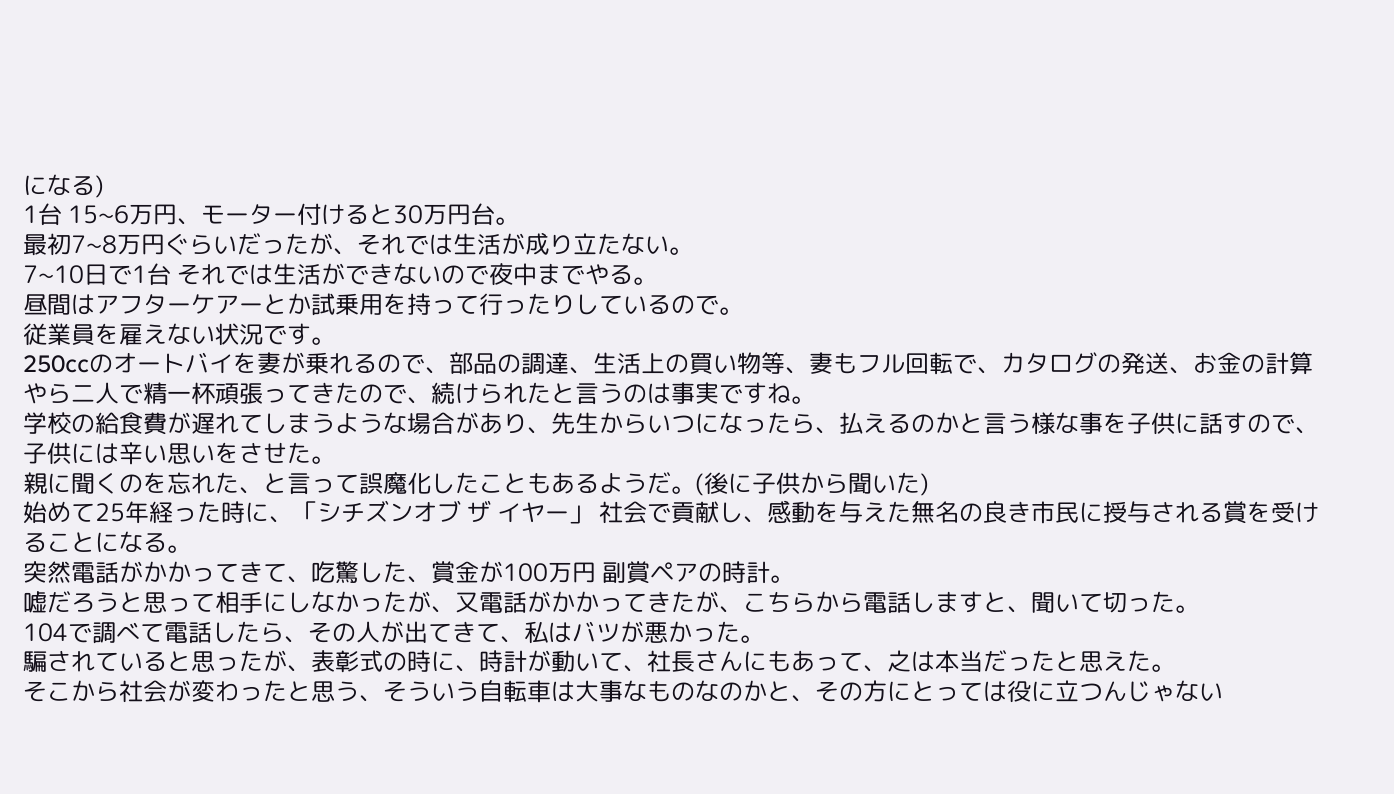になる)
1台 15~6万円、モーター付けると30万円台。
最初7~8万円ぐらいだったが、それでは生活が成り立たない。
7~10日で1台 それでは生活ができないので夜中までやる。
昼間はアフターケアーとか試乗用を持って行ったりしているので。
従業員を雇えない状況です。
250ccのオートバイを妻が乗れるので、部品の調達、生活上の買い物等、妻もフル回転で、カタログの発送、お金の計算やら二人で精一杯頑張ってきたので、続けられたと言うのは事実ですね。
学校の給食費が遅れてしまうような場合があり、先生からいつになったら、払えるのかと言う様な事を子供に話すので、子供には辛い思いをさせた。
親に聞くのを忘れた、と言って誤魔化したこともあるようだ。(後に子供から聞いた)
始めて25年経った時に、「シチズンオブ ザ イヤー」 社会で貢献し、感動を与えた無名の良き市民に授与される賞を受けることになる。
突然電話がかかってきて、吃驚した、賞金が100万円 副賞ペアの時計。
嘘だろうと思って相手にしなかったが、又電話がかかってきたが、こちらから電話しますと、聞いて切った。
104で調べて電話したら、その人が出てきて、私はバツが悪かった。
騙されていると思ったが、表彰式の時に、時計が動いて、社長さんにもあって、之は本当だったと思えた。
そこから社会が変わったと思う、そういう自転車は大事なものなのかと、その方にとっては役に立つんじゃない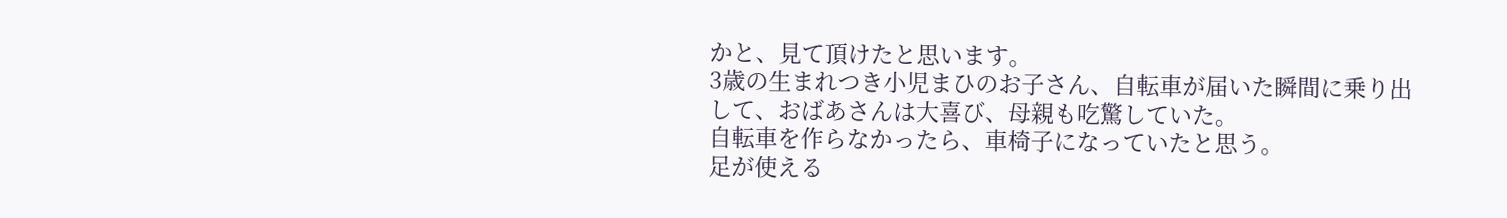かと、見て頂けたと思います。
3歳の生まれつき小児まひのお子さん、自転車が届いた瞬間に乗り出して、おばあさんは大喜び、母親も吃驚していた。
自転車を作らなかったら、車椅子になっていたと思う。
足が使える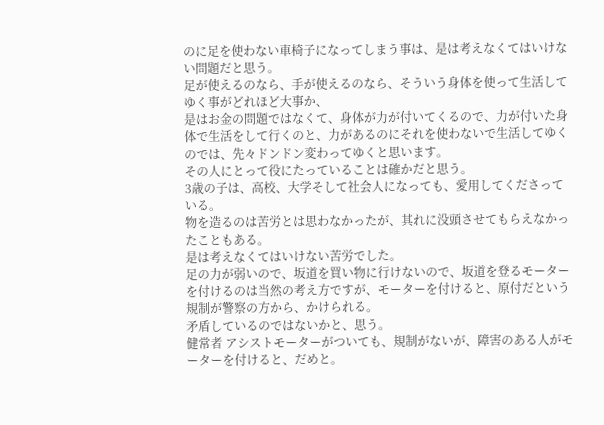のに足を使わない車椅子になってしまう事は、是は考えなくてはいけない問題だと思う。
足が使えるのなら、手が使えるのなら、そういう身体を使って生活してゆく事がどれほど大事か、
是はお金の問題ではなくて、身体が力が付いてくるので、力が付いた身体で生活をして行くのと、力があるのにそれを使わないで生活してゆくのでは、先々ドンドン変わってゆくと思います。
その人にとって役にたっていることは確かだと思う。
3歳の子は、高校、大学そして社会人になっても、愛用してくださっている。
物を造るのは苦労とは思わなかったが、其れに没頭させてもらえなかったこともある。
是は考えなくてはいけない苦労でした。
足の力が弱いので、坂道を買い物に行けないので、坂道を登るモーターを付けるのは当然の考え方ですが、モーターを付けると、原付だという規制が警察の方から、かけられる。
矛盾しているのではないかと、思う。
健常者 アシストモーターがついても、規制がないが、障害のある人がモーターを付けると、だめと。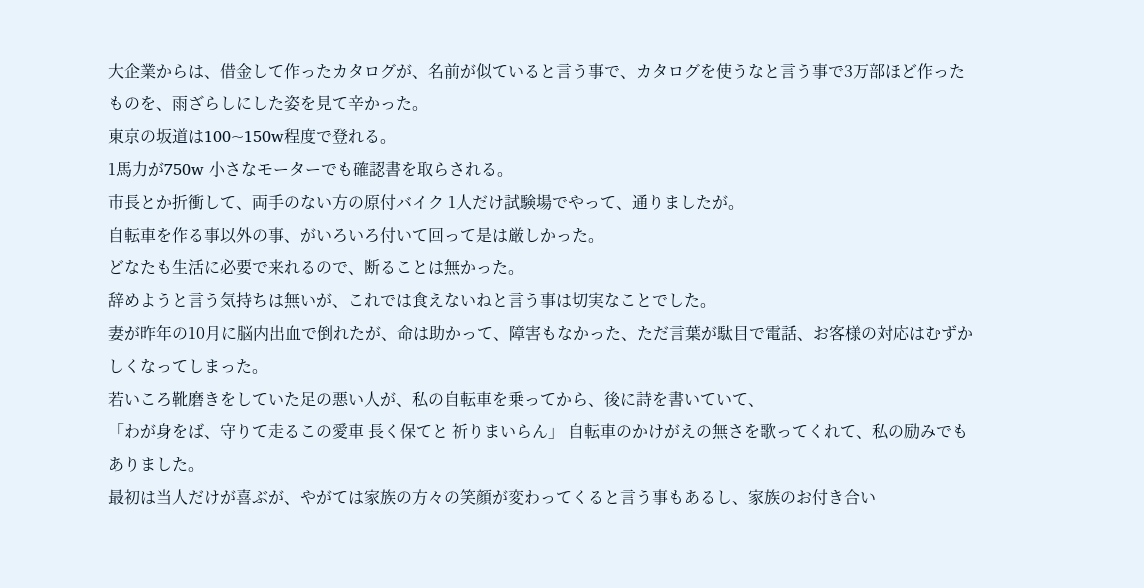大企業からは、借金して作ったカタログが、名前が似ていると言う事で、カタログを使うなと言う事で3万部ほど作ったものを、雨ざらしにした姿を見て辛かった。
東京の坂道は100~150w程度で登れる。
1馬力が750w 小さなモーターでも確認書を取らされる。
市長とか折衝して、両手のない方の原付バイク 1人だけ試験場でやって、通りましたが。
自転車を作る事以外の事、がいろいろ付いて回って是は厳しかった。
どなたも生活に必要で来れるので、断ることは無かった。
辞めようと言う気持ちは無いが、これでは食えないねと言う事は切実なことでした。
妻が昨年の10月に脳内出血で倒れたが、命は助かって、障害もなかった、ただ言葉が駄目で電話、お客様の対応はむずかしくなってしまった。
若いころ靴磨きをしていた足の悪い人が、私の自転車を乗ってから、後に詩を書いていて、
「わが身をば、守りて走るこの愛車 長く保てと 祈りまいらん」 自転車のかけがえの無さを歌ってくれて、私の励みでもありました。
最初は当人だけが喜ぶが、やがては家族の方々の笑顔が変わってくると言う事もあるし、家族のお付き合い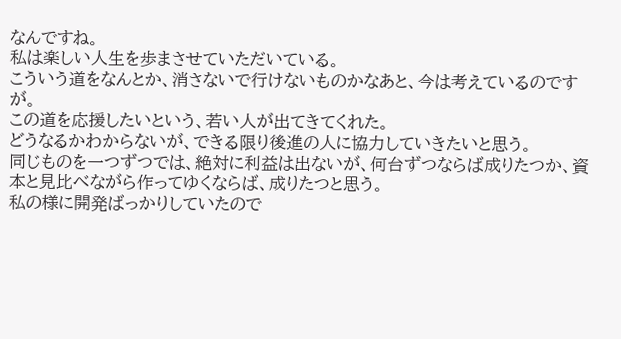なんですね。
私は楽しい人生を歩まさせていただいている。
こういう道をなんとか、消さないで行けないものかなあと、今は考えているのですが。
この道を応援したいという、若い人が出てきてくれた。
どうなるかわからないが、できる限り後進の人に協力していきたいと思う。
同じものを一つずつでは、絶対に利益は出ないが、何台ずつならば成りたつか、資本と見比べながら作ってゆくならば、成りたつと思う。
私の様に開発ばっかりしていたので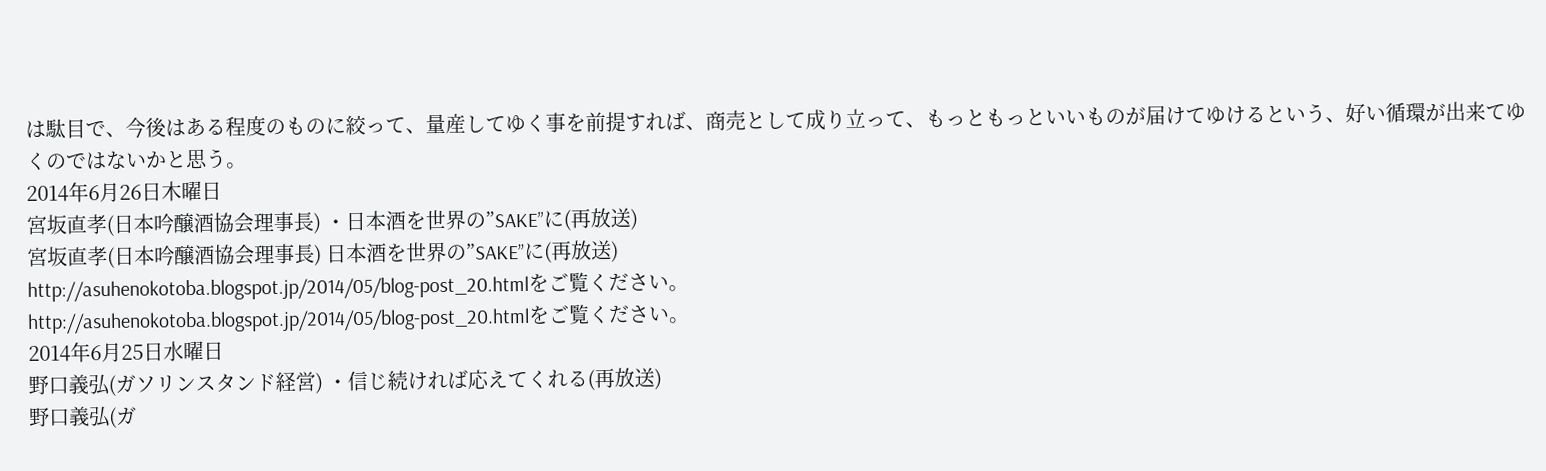は駄目で、今後はある程度のものに絞って、量産してゆく事を前提すれば、商売として成り立って、もっともっといいものが届けてゆけるという、好い循環が出来てゆくのではないかと思う。
2014年6月26日木曜日
宮坂直孝(日本吟醸酒協会理事長) ・日本酒を世界の”SAKE”に(再放送)
宮坂直孝(日本吟醸酒協会理事長) 日本酒を世界の”SAKE”に(再放送)
http://asuhenokotoba.blogspot.jp/2014/05/blog-post_20.htmlをご覧ください。
http://asuhenokotoba.blogspot.jp/2014/05/blog-post_20.htmlをご覧ください。
2014年6月25日水曜日
野口義弘(ガソリンスタンド経営) ・信じ続ければ応えてくれる(再放送)
野口義弘(ガ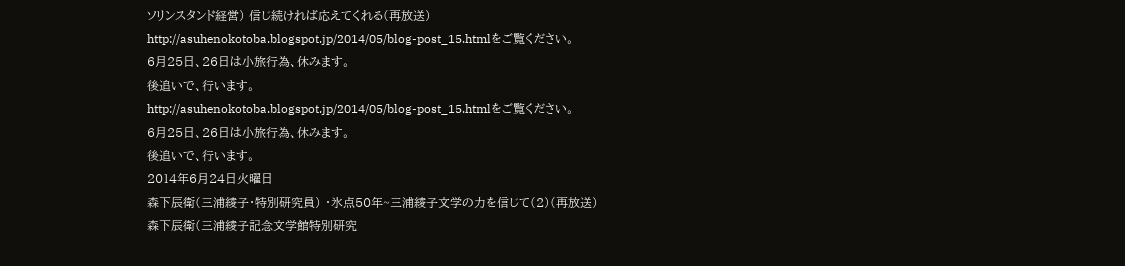ソリンスタンド経営) 信じ続ければ応えてくれる(再放送)
http://asuhenokotoba.blogspot.jp/2014/05/blog-post_15.htmlをご覧ください。
6月25日、26日は小旅行為、休みます。
後追いで、行います。
http://asuhenokotoba.blogspot.jp/2014/05/blog-post_15.htmlをご覧ください。
6月25日、26日は小旅行為、休みます。
後追いで、行います。
2014年6月24日火曜日
森下辰衛(三浦綾子・特別研究員) ・氷点50年~三浦綾子文学の力を信じて(2)(再放送)
森下辰衛(三浦綾子記念文学館特別研究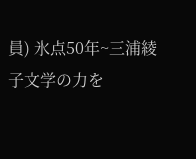員) 氷点50年~三浦綾子文学の力を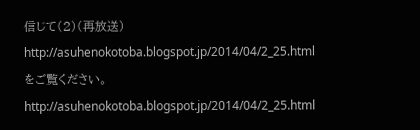信じて(2)(再放送)
http://asuhenokotoba.blogspot.jp/2014/04/2_25.htmlをご覧ください。
http://asuhenokotoba.blogspot.jp/2014/04/2_25.html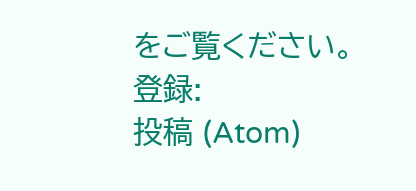をご覧ください。
登録:
投稿 (Atom)